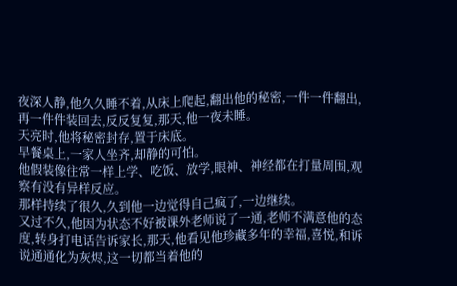夜深人静,他久久睡不着,从床上爬起,翻出他的秘密,一件一件翻出,再一件件装回去,反反复复,那天,他一夜未睡。
天亮时,他将秘密封存,置于床底。
早餐桌上,一家人坐齐,却静的可怕。
他假装像往常一样上学、吃饭、放学,眼神、神经都在打量周围,观察有没有异样反应。
那样持续了很久,久到他一边觉得自己疯了,一边继续。
又过不久,他因为状态不好被课外老师说了一通,老师不满意他的态度,转身打电话告诉家长,那天,他看见他珍藏多年的幸福,喜悦,和诉说通通化为灰烬,这一切都当着他的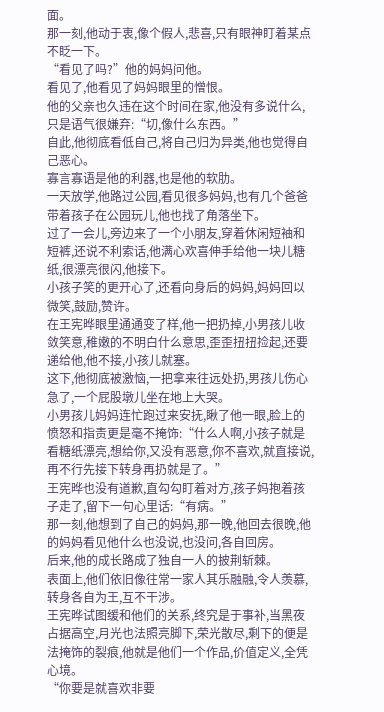面。
那一刻,他动于衷,像个假人,悲喜,只有眼神盯着某点不眨一下。
“看见了吗?”他的妈妈问他。
看见了,他看见了妈妈眼里的憎恨。
他的父亲也久违在这个时间在家,他没有多说什么,只是语气很嫌弃:“切,像什么东西。”
自此,他彻底看低自己,将自己归为异类,他也觉得自己恶心。
寡言寡语是他的利器,也是他的软肋。
一天放学,他路过公园,看见很多妈妈,也有几个爸爸带着孩子在公园玩儿,他也找了角落坐下。
过了一会儿,旁边来了一个小朋友,穿着休闲短袖和短裤,还说不利索话,他满心欢喜伸手给他一块儿糖纸,很漂亮很闪,他接下。
小孩子笑的更开心了,还看向身后的妈妈,妈妈回以微笑,鼓励,赞许。
在王宪晔眼里通通变了样,他一把扔掉,小男孩儿收敛笑意,稚嫩的不明白什么意思,歪歪扭扭捡起,还要递给他,他不接,小孩儿就塞。
这下,他彻底被激恼,一把拿来往远处扔,男孩儿伤心急了,一个屁股墩儿坐在地上大哭。
小男孩儿妈妈连忙跑过来安抚,瞅了他一眼,脸上的愤怒和指责更是毫不掩饰:“什么人啊,小孩子就是看糖纸漂亮,想给你,又没有恶意,你不喜欢,就直接说,再不行先接下转身再扔就是了。”
王宪晔也没有道歉,直勾勾盯着对方,孩子妈抱着孩子走了,留下一句心里话:“有病。”
那一刻,他想到了自己的妈妈,那一晚,他回去很晚,他的妈妈看见他什么也没说,也没问,各自回房。
后来,他的成长路成了独自一人的披荆斩棘。
表面上,他们依旧像往常一家人其乐融融,令人羡慕,转身各自为王,互不干涉。
王宪晔试图缓和他们的关系,终究是于事补,当黑夜占据高空,月光也法照亮脚下,荣光散尽,剩下的便是法掩饰的裂痕,他就是他们一个作品,价值定义,全凭心境。
“你要是就喜欢非要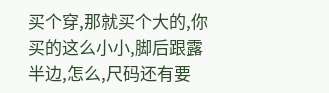买个穿,那就买个大的,你买的这么小小,脚后跟露半边,怎么,尺码还有要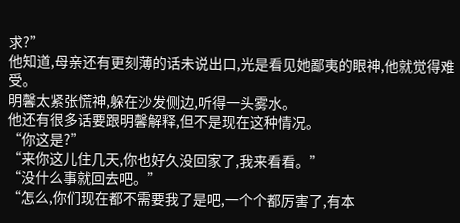求?”
他知道,母亲还有更刻薄的话未说出口,光是看见她鄙夷的眼神,他就觉得难受。
明馨太紧张慌神,躲在沙发侧边,听得一头雾水。
他还有很多话要跟明馨解释,但不是现在这种情况。
“你这是?”
“来你这儿住几天,你也好久没回家了,我来看看。”
“没什么事就回去吧。”
“怎么,你们现在都不需要我了是吧,一个个都厉害了,有本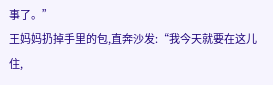事了。”
王妈妈扔掉手里的包,直奔沙发:“我今天就要在这儿住,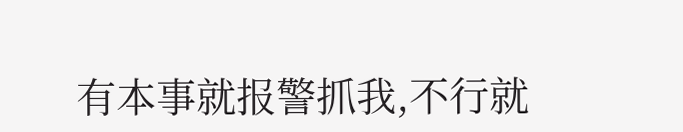有本事就报警抓我,不行就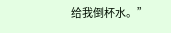给我倒杯水。”